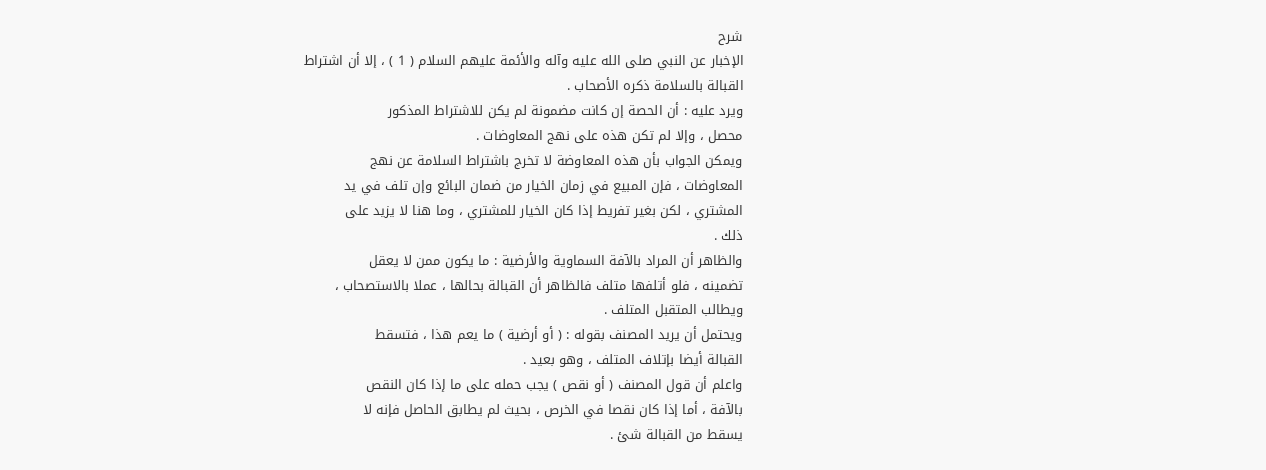شرح
الإخبار عن النبي صلى الله عليه وآله والأئمة عليهم السلام ( 1 ) ، إلا أن اشتراط
القبالة بالسلامة ذكره الأصحاب .
ويرد عليه : أن الحصة إن كانت مضمونة لم يكن للاشتراط المذكور
محصل ، وإلا لم تكن هذه على نهج المعاوضات .
ويمكن الجواب بأن هذه المعاوضة لا تخرج باشتراط السلامة عن نهج
المعاوضات ، فإن المبيع في زمان الخيار من ضمان البائع وإن تلف في يد
المشتري ، لكن بغير تفريط إذا كان الخيار للمشتري ، وما هنا لا يزيد على
ذلك .
والظاهر أن المراد بالآفة السماوية والأرضية : ما يكون ممن لا يعقل
تضمينه ، فلو أتلفها متلف فالظاهر أن القبالة بحالها ، عملا بالاستصحاب ،
ويطالب المتقبل المتلف .
ويحتمل أن يريد المصنف بقوله : ( أو أرضية ) ما يعم هذا ، فتسقط
القبالة أيضا بإتلاف المتلف ، وهو بعيد .
واعلم أن قول المصنف ( أو نقص ) يجب حمله على ما إذا كان النقص
بالآفة ، أما إذا كان نقصا في الخرص ، بحيث لم يطابق الحاصل فإنه لا
يسقط من القبالة شئ .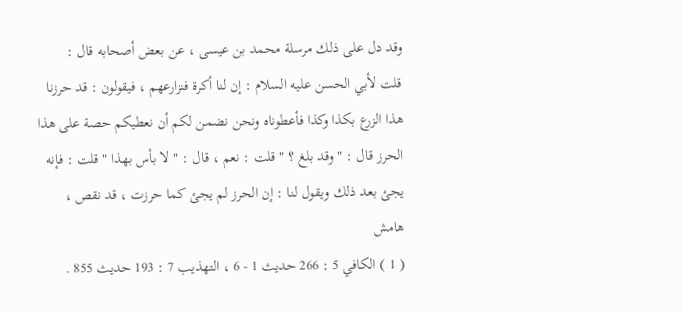وقد دل على ذلك مرسلة محمد بن عيسى ، عن بعض أصحابه قال :
قلت لأبي الحسن عليه السلام : إن لنا أكرة فنزارعهم ، فيقولون : قد حرزنا
هذا الزرع بكذا وكذا فأعطوناه ونحن نضمن لكم أن نعطيكم حصة على هذا
الحرز قال : " وقد بلغ ؟ " قلت : نعم ، قال : " لا بأس بهذا " قلت : فإنه
يجئ بعد ذلك ويقول لنا : إن الحرز لم يجئ كما حرزت ، قد نقص ،
هامش
( 1 ) الكافي 5 : 266 حديث 1 - 6 ، التهذيب 7 : 193 حديث 855 .